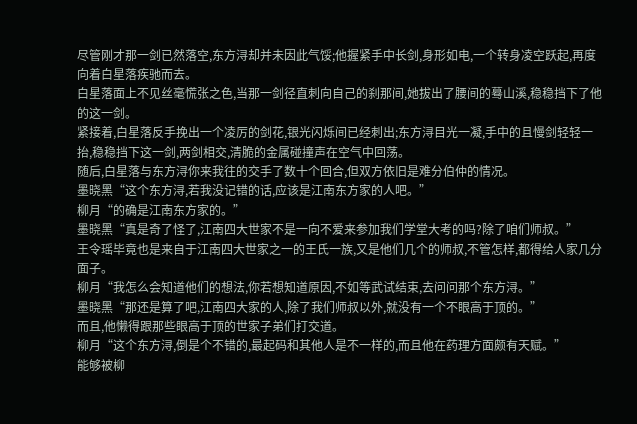尽管刚才那一剑已然落空,东方浔却并未因此气馁;他握紧手中长剑,身形如电,一个转身凌空跃起,再度向着白星落疾驰而去。
白星落面上不见丝毫慌张之色,当那一剑径直刺向自己的刹那间,她拔出了腰间的蓦山溪,稳稳挡下了他的这一剑。
紧接着,白星落反手挽出一个凌厉的剑花,银光闪烁间已经刺出;东方浔目光一凝,手中的且慢剑轻轻一抬,稳稳挡下这一剑,两剑相交,清脆的金属碰撞声在空气中回荡。
随后,白星落与东方浔你来我往的交手了数十个回合,但双方依旧是难分伯仲的情况。
墨晓黑“这个东方浔,若我没记错的话,应该是江南东方家的人吧。”
柳月“的确是江南东方家的。”
墨晓黑“真是奇了怪了,江南四大世家不是一向不爱来参加我们学堂大考的吗?除了咱们师叔。”
王令瑶毕竟也是来自于江南四大世家之一的王氏一族,又是他们几个的师叔,不管怎样,都得给人家几分面子。
柳月“我怎么会知道他们的想法,你若想知道原因,不如等武试结束,去问问那个东方浔。”
墨晓黑“那还是算了吧,江南四大家的人,除了我们师叔以外,就没有一个不眼高于顶的。”
而且,他懒得跟那些眼高于顶的世家子弟们打交道。
柳月“这个东方浔,倒是个不错的,最起码和其他人是不一样的,而且他在药理方面颇有天赋。”
能够被柳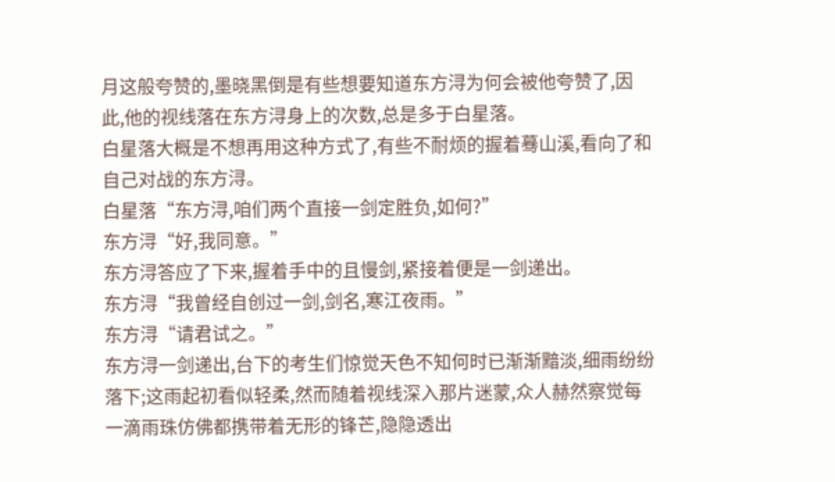月这般夸赞的,墨晓黑倒是有些想要知道东方浔为何会被他夸赞了,因此,他的视线落在东方浔身上的次数,总是多于白星落。
白星落大概是不想再用这种方式了,有些不耐烦的握着蓦山溪,看向了和自己对战的东方浔。
白星落“东方浔,咱们两个直接一剑定胜负,如何?”
东方浔“好,我同意。”
东方浔答应了下来,握着手中的且慢剑,紧接着便是一剑递出。
东方浔“我曾经自创过一剑,剑名,寒江夜雨。”
东方浔“请君试之。”
东方浔一剑递出,台下的考生们惊觉天色不知何时已渐渐黯淡,细雨纷纷落下;这雨起初看似轻柔,然而随着视线深入那片迷蒙,众人赫然察觉每一滴雨珠仿佛都携带着无形的锋芒,隐隐透出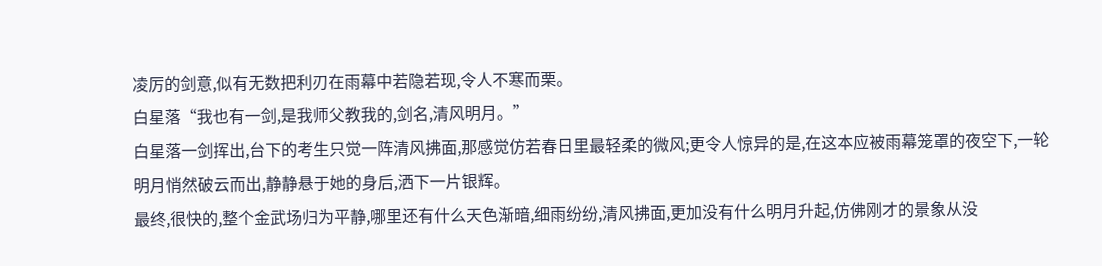凌厉的剑意,似有无数把利刃在雨幕中若隐若现,令人不寒而栗。
白星落“我也有一剑,是我师父教我的,剑名,清风明月。”
白星落一剑挥出,台下的考生只觉一阵清风拂面,那感觉仿若春日里最轻柔的微风;更令人惊异的是,在这本应被雨幕笼罩的夜空下,一轮明月悄然破云而出,静静悬于她的身后,洒下一片银辉。
最终,很快的,整个金武场归为平静,哪里还有什么天色渐暗,细雨纷纷,清风拂面,更加没有什么明月升起,仿佛刚才的景象从没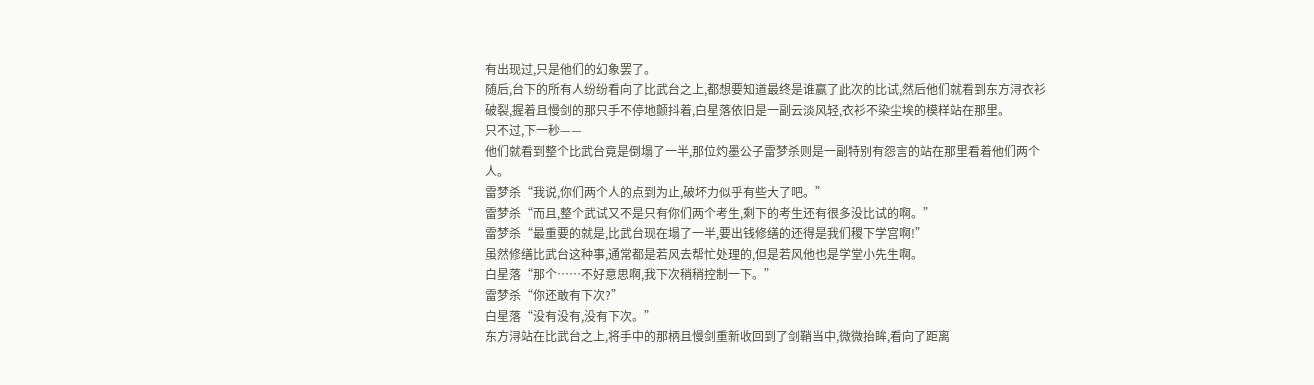有出现过,只是他们的幻象罢了。
随后,台下的所有人纷纷看向了比武台之上,都想要知道最终是谁赢了此次的比试,然后他们就看到东方浔衣衫破裂,握着且慢剑的那只手不停地颤抖着,白星落依旧是一副云淡风轻,衣衫不染尘埃的模样站在那里。
只不过,下一秒——
他们就看到整个比武台竟是倒塌了一半,那位灼墨公子雷梦杀则是一副特别有怨言的站在那里看着他们两个人。
雷梦杀“我说,你们两个人的点到为止,破坏力似乎有些大了吧。”
雷梦杀“而且,整个武试又不是只有你们两个考生,剩下的考生还有很多没比试的啊。”
雷梦杀“最重要的就是,比武台现在塌了一半,要出钱修缮的还得是我们稷下学宫啊!”
虽然修缮比武台这种事,通常都是若风去帮忙处理的,但是若风他也是学堂小先生啊。
白星落“那个……不好意思啊,我下次稍稍控制一下。”
雷梦杀“你还敢有下次?”
白星落“没有没有,没有下次。”
东方浔站在比武台之上,将手中的那柄且慢剑重新收回到了剑鞘当中,微微抬眸,看向了距离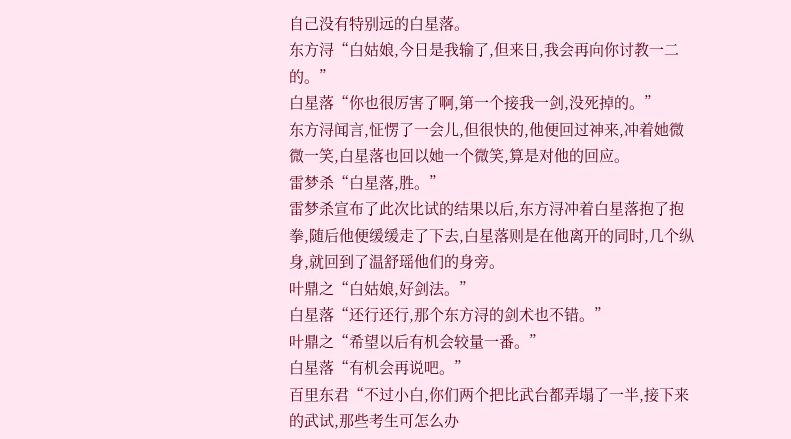自己没有特别远的白星落。
东方浔“白姑娘,今日是我输了,但来日,我会再向你讨教一二的。”
白星落“你也很厉害了啊,第一个接我一剑,没死掉的。”
东方浔闻言,怔愣了一会儿,但很快的,他便回过神来,冲着她微微一笑,白星落也回以她一个微笑,算是对他的回应。
雷梦杀“白星落,胜。”
雷梦杀宣布了此次比试的结果以后,东方浔冲着白星落抱了抱拳,随后他便缓缓走了下去,白星落则是在他离开的同时,几个纵身,就回到了温舒瑶他们的身旁。
叶鼎之“白姑娘,好剑法。”
白星落“还行还行,那个东方浔的剑术也不错。”
叶鼎之“希望以后有机会较量一番。”
白星落“有机会再说吧。”
百里东君“不过小白,你们两个把比武台都弄塌了一半,接下来的武试,那些考生可怎么办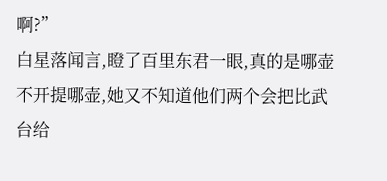啊?”
白星落闻言,瞪了百里东君一眼,真的是哪壶不开提哪壶,她又不知道他们两个会把比武台给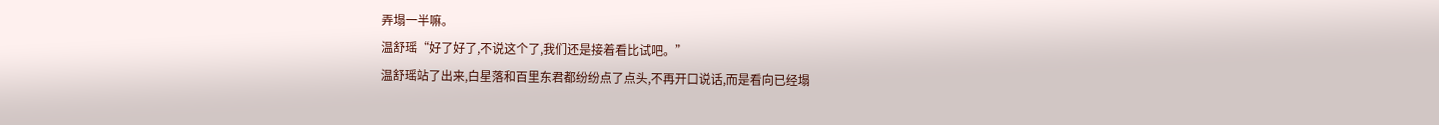弄塌一半嘛。
温舒瑶“好了好了,不说这个了,我们还是接着看比试吧。”
温舒瑶站了出来,白星落和百里东君都纷纷点了点头,不再开口说话,而是看向已经塌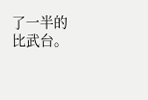了一半的比武台。